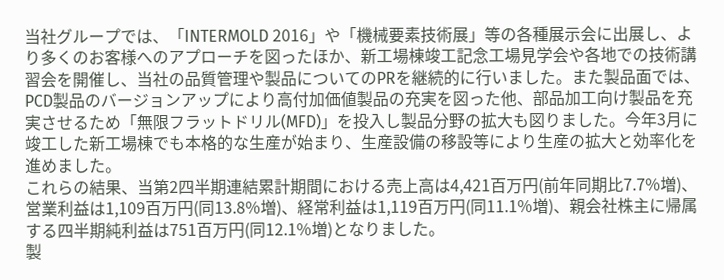当社グループでは、「INTERMOLD 2016」や「機械要素技術展」等の各種展示会に出展し、より多くのお客様へのアプローチを図ったほか、新工場棟竣工記念工場見学会や各地での技術講習会を開催し、当社の品質管理や製品についてのPRを継続的に行いました。また製品面では、PCD製品のバージョンアップにより高付加価値製品の充実を図った他、部品加工向け製品を充実させるため「無限フラットドリル(MFD)」を投入し製品分野の拡大も図りました。今年3月に竣工した新工場棟でも本格的な生産が始まり、生産設備の移設等により生産の拡大と効率化を進めました。
これらの結果、当第2四半期連結累計期間における売上高は4,421百万円(前年同期比7.7%増)、営業利益は1,109百万円(同13.8%増)、経常利益は1,119百万円(同11.1%増)、親会社株主に帰属する四半期純利益は751百万円(同12.1%増)となりました。
製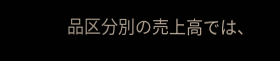品区分別の売上高では、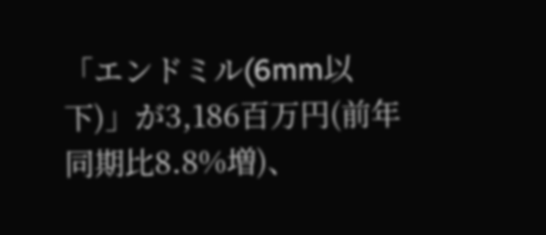「エンドミル(6mm以下)」が3,186百万円(前年同期比8.8%増)、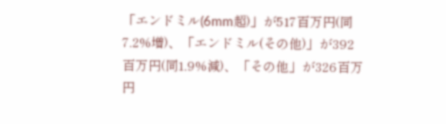「エンドミル(6mm超)」が517百万円(同7.2%増)、「エンドミル(その他)」が392百万円(同1.9%減)、「その他」が326百万円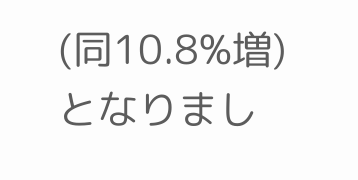(同10.8%増)となりまし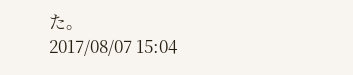た。
2017/08/07 15:04